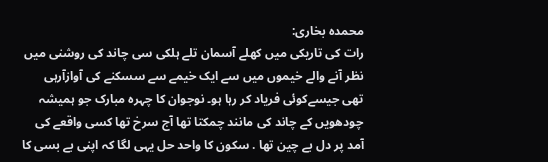محمدہ بخاری:
رات کی تاریکی میں کھلے آسمان تلے ہلکی سی چاند کی روشنی میں نظر آنے والے خیموں میں سے ایک خیمے سے سسکنے کی آوازآرہی تھی جیسےکوئی فریاد کر رہا ہو۔ نوجوان کا چہرہ مبارک جو ہمیشہ چودھویں کے چاند کی مانند چمکتا تھا آج سرخ تھا کسی واقعے کی آمد پر دل بے چین تھا . سکون کا واحد حل یہی لگا کہ اپنی بے بسی کا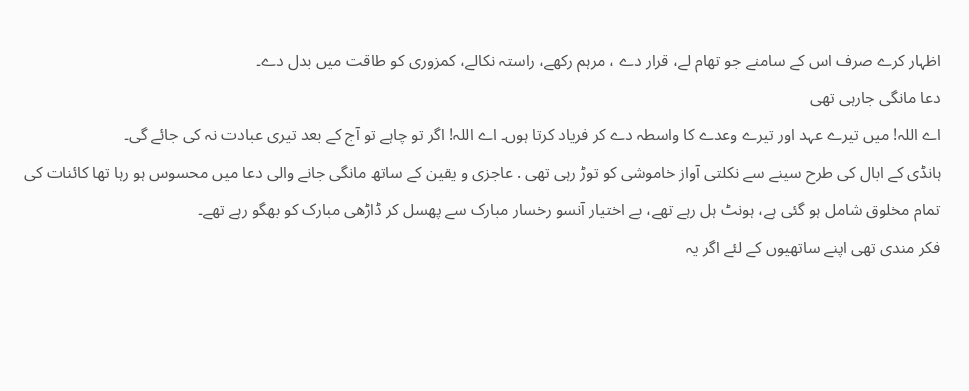اظہار کرے صرف اس کے سامنے جو تھام لے، قرار دے ، مرہم رکهے، راستہ نکالے، کمزوری کو طاقت میں بدل دے۔
دعا مانگی جارہی تھی
اے اللہ! میں تیرے عہد اور تیرے وعدے کا واسطہ دے کر فریاد کرتا ہوں۔ اے اللہ! اگر تو چاہے تو آج کے بعد تیری عبادت نہ کی جائے گی۔
ہانڈی کے ابال کی طرح سینے سے نکلتی آواز خاموشی کو توڑ رہی تھی . عاجزی و یقین کے ساتھ مانگی جانے والی دعا میں محسوس ہو رہا تھا کائنات کی تمام مخلوق شامل ہو گئی ہے، ہونٹ ہل رہے تھے، بے اختیار آنسو رخسار مبارک سے پھسل کر ڈاڑھی مبارک کو بھگو رہے تھے۔
فکر مندی تھی اپنے ساتھیوں کے لئے اگر یہ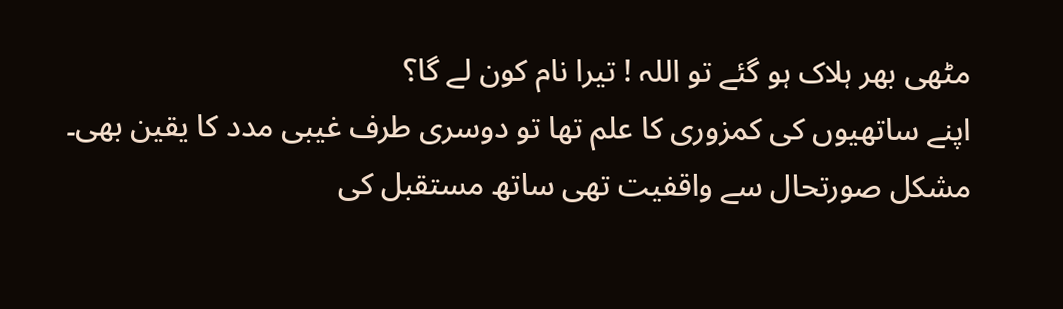مٹھی بھر ہلاک ہو گئے تو اللہ ! تیرا نام کون لے گا؟
اپنے ساتھیوں کی کمزوری کا علم تھا تو دوسری طرف غیبی مدد کا یقین بھی۔
مشکل صورتحال سے واقفیت تھی ساتھ مستقبل کی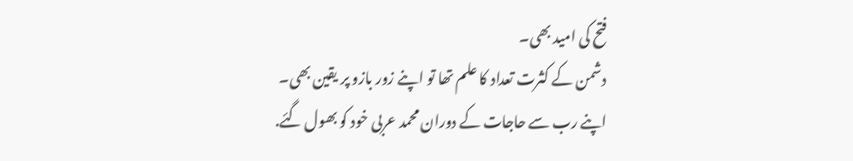فتح کی امید بھی۔
دشمن کے کثرت تعداد کا علم تھا تو اپنے زور بازو پر یقین بھی۔
اپنے رب سے حاجات کے دوران محمد عربی خود کو بھول گئے.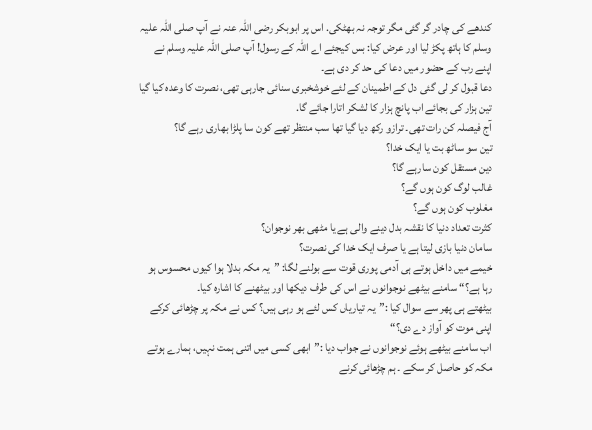کندهے کی چادر گر گئی مگر توجہ نہ بھٹکی. اس پر ابوبکر رضی اللہ عنہ نے آپ صلی اللہ علیہ وسلم کا ہاتھ پکڑ لیا اور عرض کیا: بس کیجئے اے اللہ کے رسول! آپ صلی اللہ علیہ وسلم نے اپنے رب کے حضور میں دعا کی حد کر دی ہے۔
دعا قبول کر لی گئی دل کے اطمینان کے لئے خوشخبری سنائی جارہی تهی، نصرت کا وعدہ کیا گیا تین ہزار کی بجائے اب پانچ ہزار کا لشکر اتارا جائے گا.
آج فیصلہ کن رات تھی۔ ترازو رکھ دیا گیا تھا سب منتظر تھے کون سا پلڑا بھاری رہے گا؟
تین سو ساٹھ بت یا ایک خدا؟
دین مستقل کون سارہے گا؟
غالب لوگ کون ہوں گے؟
مغلوب کون ہوں گے؟
کثرت تعداد دنیا کا نقشہ بدل دینے والی ہے یا مٹھی بھر نوجوان؟
سامان دنیا بازی لیتا ہے یا صرف ایک خدا کی نصرت؟
خیمے میں داخل ہوتے ہی آدمی پوری قوت سے بولنے لگا: ”یہ مکہ بدلا ہوا کیوں محسوس ہو رہا ہے؟“ سامنے بیٹھے نوجوانوں نے اس کی طرف دیکھا اور بیٹھنے کا اشارہ کیا۔
بیٹھتے ہی پھر سے سوال کیا :”یہ تیاریاں کس لئے ہو رہی ہیں؟ کس نے مکہ پر چڑھائی کرکے اپنی موت کو آواز دے دی؟“
اب سامنے بیٹھے ہوئے نوجوانوں نے جواب دیا :”ابھی کسی میں اتنی ہمت نہیں، ہمارے ہوتے مکہ کو حاصل کر سکے ۔ ہم چڑھائی کرنے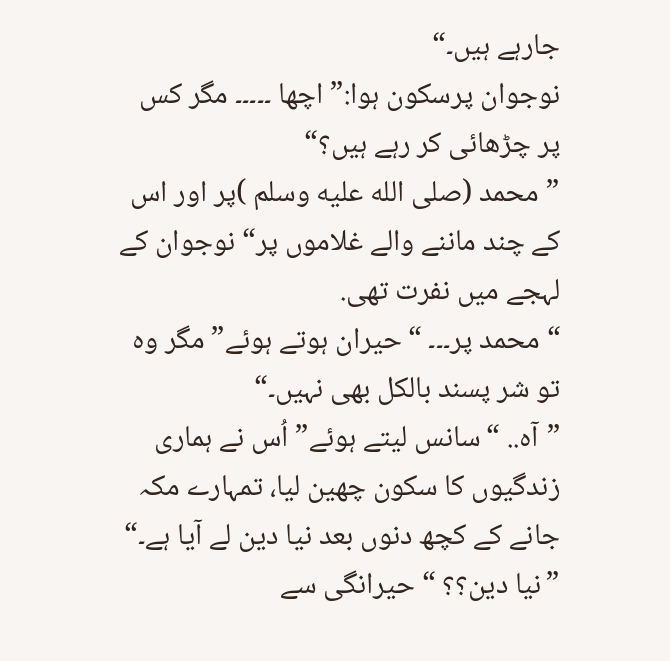جارہے ہیں۔“
نوجوان پرسکون ہوا:” اچھا ۔۔۔۔۔ مگر کس پر چڑھائی کر رہے ہیں؟“
”محمد (صلى الله عليه وسلم )پر اور اس کے چند ماننے والے غلاموں پر“ نوجوان کے لہجے میں نفرت تھی.
“محمد پر۔۔۔ “حیران ہوتے ہوئے” مگر وہ تو شر پسند بالکل بھی نہیں۔“
”آہ.. “سانس لیتے ہوئے” اُس نے ہماری زندگیوں کا سکون چھین لیا، تمہارے مکہ جانے کے کچھ دنوں بعد نیا دین لے آیا ہے۔“
”نیا دین؟؟ “ حیرانگی سے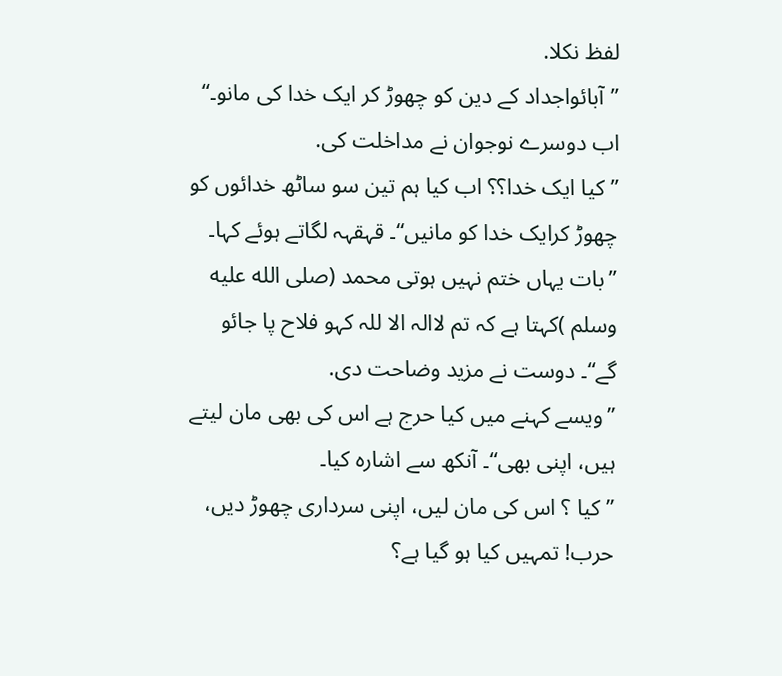لفظ نکلا.
”آبائواجداد کے دین کو چھوڑ کر ایک خدا کی مانو۔“ اب دوسرے نوجوان نے مداخلت کی.
”کیا ایک خدا؟؟ اب کیا ہم تین سو ساٹھ خدائوں کو چھوڑ کرایک خدا کو مانیں“۔ قہقہہ لگاتے ہوئے کہا۔
”بات یہاں ختم نہیں ہوتی محمد (صلى الله عليه وسلم )کہتا ہے کہ تم لاالہ الا للہ کہو فلاح پا جائو گے“۔ دوست نے مزید وضاحت دی.
”ویسے کہنے میں کیا حرج ہے اس کی بھی مان لیتے ہیں، اپنی بھی“۔ آنکھ سے اشارہ کیا۔
”کیا ؟ اس کی مان لیں، اپنی سرداری چھوڑ دیں، حرب! تمہیں کیا ہو گیا ہے؟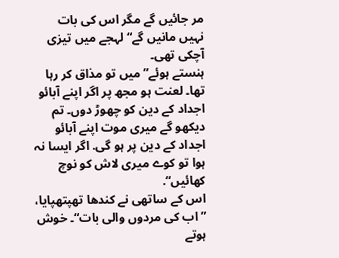مر جائیں گے مگر اس کی بات نہیں مانیں گے“ لہجے میں تیزی آچکی تھی۔
ہنستے ہوئے” میں تو مذاق کر رہا تھا۔ لعنت ہو مجھ پر اگر اپنے آبائو اجداد کے دین کو چھوڑ دوں۔ تم دیکھو گے میری موت اپنے آبائو اجداد کے دین پر ہو گی. اگر ایسا نہ ہوا تو کوے میری لاش کو نوچ کھائیں“.
اس کے ساتھی نے کندھا تھپتھپایا،
” اب کی مردوں والی بات“۔ خوش ہوتے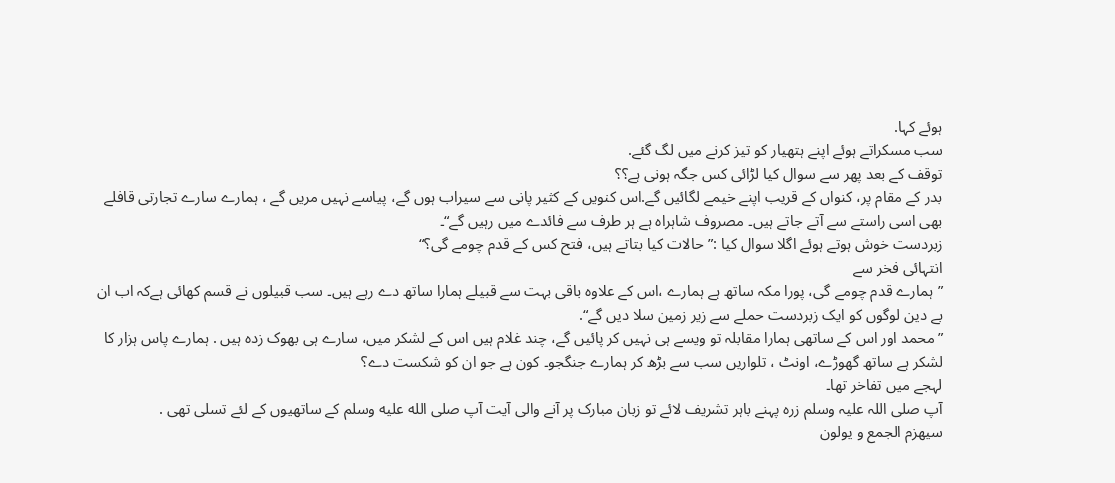ہوئے کہا.
سب مسکراتے ہوئے اپنے ہتھیار کو تیز کرنے میں لگ گئے.
توقف کے بعد پھر سے سوال کیا لڑائی کس جگہ ہونی ہے؟؟
بدر کے مقام پر، کنواں کے قریب اپنے خیمے لگائیں گے.اس کنویں کے کثیر پانی سے سیراب ہوں گے، پیاسے نہیں مریں گے ، ہمارے سارے تجارتی قافلے بھی اسی راستے سے آتے جاتے ہیں۔ مصروف شاہراہ ہے ہر طرف سے فائدے میں رہیں گے“۔
زبردست خوش ہوتے ہوئے اگلا سوال کیا :”حالات کیا بتاتے ہیں، فتح کس کے قدم چومے گی؟“
انتہائی فخر سے
”ہمارے قدم چومے گی، پورا مکہ ساتھ ہے ہمارے ،اس کے علاوہ باقی بہت سے قبیلے ہمارا ساتھ دے رہے ہیں۔ سب قبیلوں نے قسم کھائی ہےکہ اب ان بے دین لوگوں کو ایک زبردست حملے سے زیر زمین سلا دیں گے“.
”محمد اور اس کے ساتھی ہمارا مقابلہ تو ویسے ہی نہیں کر پائیں گے، چند غلام ہیں اس کے لشکر میں، سارے ہی بھوک زدہ ہیں . ہمارے پاس ہزار کا لشکر ہے ساتھ گھوڑے، اونٹ ، تلواریں سب سے بڑھ کر ہمارے جنگجو۔ کون ہے جو ان کو شکست دے؟
لہجے میں تفاخر تھا۔
آپ صلی اللہ علیہ وسلم زرہ پہنے باہر تشریف لائے تو زبان مبارک پر آنے والی آیت آپ صلى الله عليه وسلم کے ساتھیوں کے لئے تسلی تھی .
سیھزم الجمع و یولون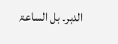الدبر۔ بل الساعۃ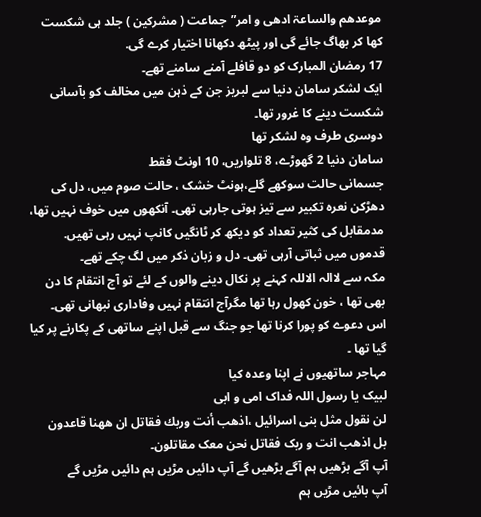موعدھم والساعۃ ادھی و امر”جماعت ( مشرکین ) جلد ہی شکست کھا کر بھاگ جائے گی اور پیٹھ دکھانا اختیار کرے گی.
17 رمضان المبارک کو دو قافلے آمنے سامنے تھے۔
ایک لشکر سامان دنیا سے لبریز جن کے ذہن میں مخالف کو بآسانی شکست دینے کا غرور تھا۔
دوسری طرف وہ لشکر تھا
سامان دنیا 2 گھوڑے، 8 تلواریں، 10 اونٹ فقط
جسمانی حالت سوکھے گلے،ہونٹ خشک ، حالت صوم میں، دل کی دھڑکن نعرہ تکبیر سے تیز ہوتی جارہی تھی۔ آنکھوں میں خوف نہیں تھا، مدمقابل کی کثیر تعداد کو دیکھ کر ٹانگیں کانپ نہیں رہی تھیں.
قدموں میں ثباتی آرہی تھی۔ دل و زبان ذکر میں لگ چکے تھے۔
مکہ سے لاالہ الاللہ کہنے پر نکال دینے والوں کے لئے تو آج انتقام کا دن بھی تھا ، خون کھول رہا تھا مگرآج انتقام نہیں وفاداری نبھانی تھی۔ اس دعوے کو پورا کرنا تھا جو جنگ سے قبل اپنے ساتھی کے پکارنے پر کیا گیا تھا ۔
مہاجر ساتھیوں نے اپنا وعدہ کیا
لبیک یا رسول اللہ فداک امی و ابی
لن نقول مثل بنی اسرائیل ،اذھب أنت وربك فقاتل ان ھھنا قاعدون
بل اذھب انت و ربک فقاتل نحن معک مقاتلون۔
آپ آگے بڑھیں ہم آگے بڑھیں گے آپ دائیں مڑیں ہم دائیں مڑیں گے
آپ بائیں مڑیں ہم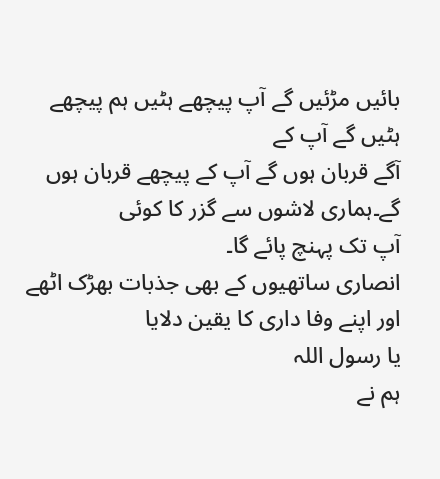بائیں مڑئیں گے آپ پیچھے ہٹیں ہم پیچھے ہٹیں گے آپ کے
آگے قربان ہوں گے آپ کے پیچھے قربان ہوں گے۔ہماری لاشوں سے گزر کا کوئی
آپ تک پہنچ پائے گا۔
انصاری ساتھیوں کے بھی جذبات بھڑک اٹھے اور اپنے وفا داری کا یقین دلایا
یا رسول اللہ
ہم نے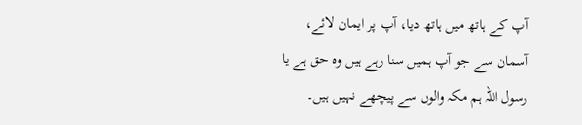آپ کے ہاتھ میں ہاتھ دیا، آپ پر ایمان لائے، آسمان سے جو آپ ہمیں سنا رہے ہیں وہ حق ہے یا رسول اللہ ہم مکہ والوں سے پیچھے نہیں ہیں۔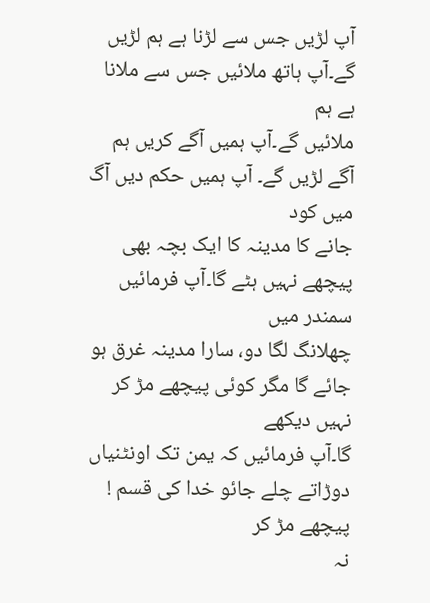آپ لڑیں جس سے لڑنا ہے ہم لڑیں گے۔آپ ہاتھ ملائیں جس سے ملانا ہے ہم
ملائیں گے۔آپ ہمیں آگے کریں ہم آگے لڑیں گے۔ آپ ہمیں حکم دیں آگ میں کود
جانے کا مدینہ کا ایک بچہ بھی پیچھے نہیں ہٹے گا۔آپ فرمائیں سمندر میں
چھلانگ لگا دو، سارا مدینہ غرق ہو جائے گا مگر کوئی پیچھے مڑ کر نہیں دیکھے
گا۔آپ فرمائیں کہ یمن تک اونٹنیاں دوڑاتے چلے جائو خدا کی قسم ! پیچھے مڑ کر
نہ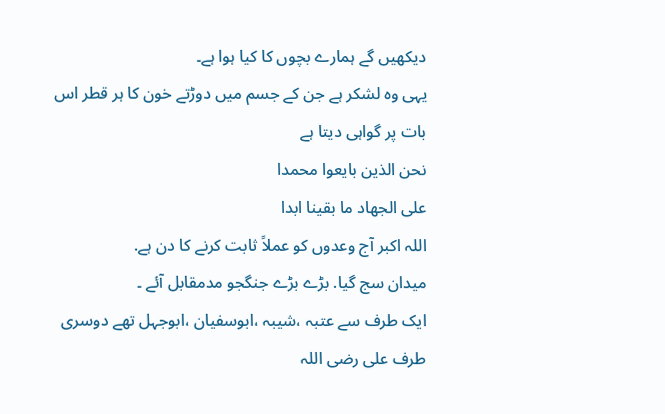دیکھیں گے ہمارے بچوں کا کیا ہوا ہے۔
یہی وہ لشکر ہے جن کے جسم میں دوڑتے خون کا ہر قطر اس بات پر گواہی دیتا ہے
نحن الذین بایعوا محمدا
علی الجھاد ما بقینا ابدا
اللہ اکبر آج وعدوں کو عملاً ثابت کرنے کا دن ہے.
میدان سج گیا. بڑے بڑے جنگجو مدمقابل آئے ۔
ایک طرف سے عتبہ ،شیبہ ،ابوسفیان ،ابوجہل تھے دوسری طرف علی رضی اللہ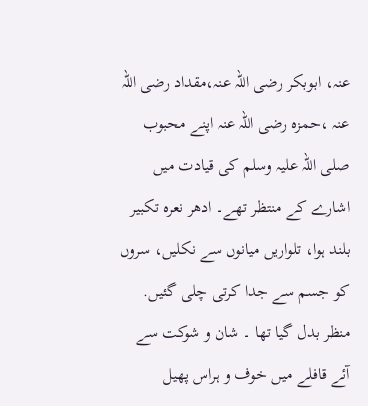عنہ، ابوبکر رضی اللہ عنہ،مقداد رضی اللہ عنہ ،حمزہ رضی اللہ عنہ اپنے محبوب صلی اللہ علیہ وسلم کی قیادت میں اشارے کے منتظر تھے۔ ادهر نعرہ تکبیر بلند ہوا، تلواریں میانوں سے نکلیں، سروں کو جسم سے جدا کرتی چلی گئیں.
منظر بدل گیا تھا ۔ شان و شوکت سے آئے قافلے میں خوف و ہراس پھیل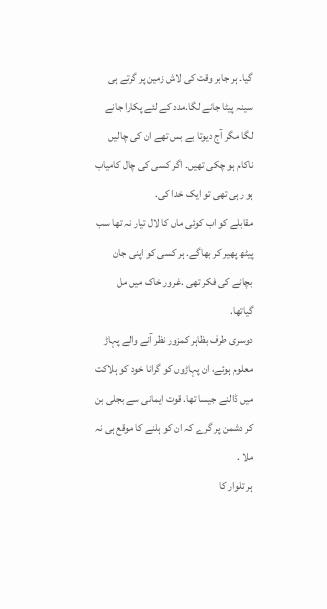گیا۔ ہر جابر وقت کی لاش زمین پر گرتے ہی سینہ پیٹا جانے لگا.مدد کے لئے پکارا جانے لگا مگر آج دیوتا بے بس تھے ان کی چالیں ناکام ہو چکی تھیں۔ اگر کسی کی چال کامیاب ہو رہی تھی تو ایک خدا کی.
مقابلے کو اب کوئی ماں کا لال تیار نہ تها سب پیٹھ پھیر کر بھاگے. ہر کسی کو اپنی جان بچانے کی فکر تھی .غرور خاک میں مل گیاتها.
دوسری طرف بظاہر کمزور نظر آنے والے پہاڑ معلوم ہوئے، ان پہاڑوں کو گرانا خود کو ہلاکت میں ڈالنے جیسا تھا. قوت ایمانی سے بجلی بن کر دشمن پر گرے کہ ان کو ہلنے کا موقع ہی نہ ملا .
ہر تلوار کا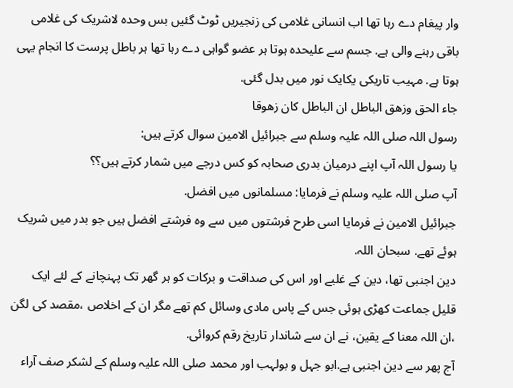وار پیغام دے رہا تھا اب انسانی غلامی کی زنجیریں ٹوٹ گئیں بس وحدہ لاشریک کی غلامی باقی رہنے والی ہے. جسم سے علیحدہ ہوتا ہر عضو گواہی دے رہا تھا ہر باطل پرست کا انجام یہی ہوتا ہے. مہیب تاریکی یکایک نور میں بدل گئی.
جاء الحق وزهق الباطل ان الباطل کان زهوقا
رسول اللہ صلی اللہ علیہ وسلم سے جبرائیل الامین سوال کرتے ہیں:
یا رسول اللہ آپ اپنے درمیان بدری صحابہ کو کس درجے میں شمار کرتے ہیں؟؟
آپ صلی اللہ علیہ وسلم نے فرمایا: مسلمانوں میں افضل.
جبرائیل الامین نے فرمایا اسی طرح فرشتوں میں سے وہ فرشتے افضل ہیں جو بدر میں شریک ہوئے تھے. سبحان اللہ.
دین اجنبی تها، دین کے غلبے اور اس کی صداقت و برکات کو ہر گھر تک پہنچانے کے لئے ایک قلیل جماعت کھڑی ہوئی جس کے پاس مادی وسائل کم تھے مگر ان کے اخلاص ،مقصد کی لگن ،ان اللہ معنا کے یقین، نے ان سے شاندار تاریخ رقم کروائی.
آج پهر سے دین اجنبی ہے.ابو جہل و بولہب اور محمد صلی اللہ علیہ وسلم کے لشکر صف آراء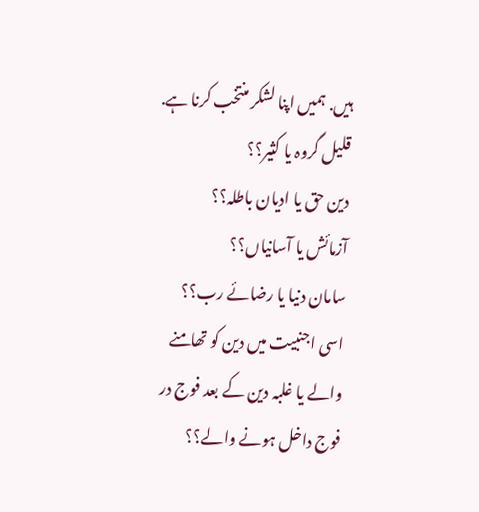ہیں. ہمیں اپنا لشکر منتخب کرنا ہے.
قلیل گروہ یا کثیر؟؟
دین حق یا ادیان باطلہ؟؟
آزمائش یا آسانیاں؟؟
سامان دنیا یا رضائے رب؟؟
اسی اجنبیت میں دین کو تھامنے والے یا غلبہ دین کے بعد فوج در فوج داخل ہونے والے؟؟